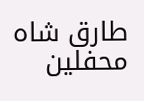طارق شاہ
محفلین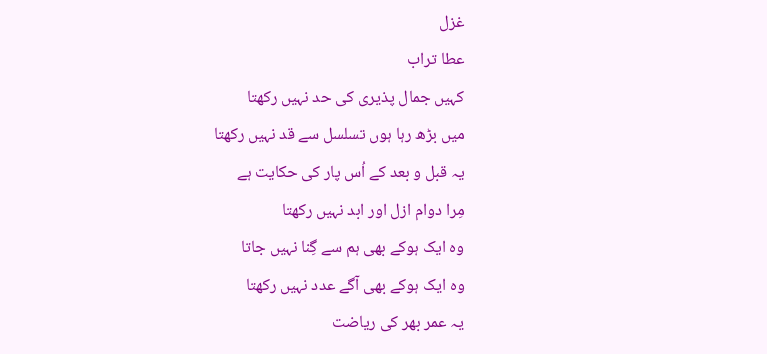غزل
عطا تراب
کہیں جمال پذیری کی حد نہیں رکھتا
میں بڑھ رہا ہوں تسلسل سے قد نہیں رکھتا
یہ قبل و بعد کے اُس پار کی حکایت ہے
مِرا دوام ازل اور ابد نہیں رکھتا
وہ ایک ہوکے بھی ہم سے گِنا نہیں جاتا
وہ ایک ہوکے بھی آگے عدد نہیں رکھتا
یہ عمر بھر کی ریاضت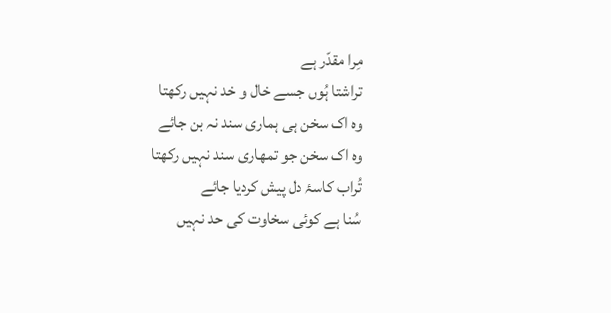مِرا مقدّر ہے
تراشتا ہُوں جسے خال و خد نہیں رکھتا
وہ اک سخن ہی ہماری سند نہ بن جائے
وہ اک سخن جو تمھاری سند نہیں رکھتا
تُراب کاسۂ دل پیش کردیا جائے
سُنا ہے کوئی سخاوت کی حد نہیں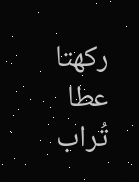رکھتا
عطا تُراب